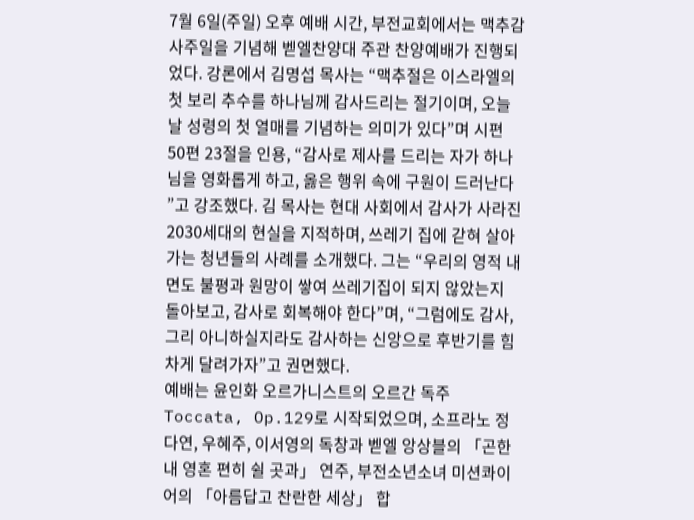7월 6일(주일) 오후 예배 시간, 부전교회에서는 맥추감사주일을 기념해 벧엘찬양대 주관 찬양예배가 진행되었다. 강론에서 김명섭 목사는 “맥추절은 이스라엘의 첫 보리 추수를 하나님께 감사드리는 절기이며, 오늘날 성령의 첫 열매를 기념하는 의미가 있다”며 시편 50편 23절을 인용, “감사로 제사를 드리는 자가 하나님을 영화롭게 하고, 옳은 행위 속에 구원이 드러난다 ”고 강조했다. 김 목사는 현대 사회에서 감사가 사라진 2030세대의 현실을 지적하며, 쓰레기 집에 갇혀 살아가는 청년들의 사례를 소개했다. 그는 “우리의 영적 내면도 불평과 원망이 쌓여 쓰레기집이 되지 않았는지 돌아보고, 감사로 회복해야 한다”며, “그럼에도 감사, 그리 아니하실지라도 감사하는 신앙으로 후반기를 힘차게 달려가자”고 권면했다.
예배는 윤인화 오르가니스트의 오르간 독주 Toccata, Op.129로 시작되었으며, 소프라노 정다연, 우혜주, 이서영의 독창과 벧엘 앙상블의 「곤한 내 영혼 편히 쉴 곳과」 연주, 부전소년소녀 미션콰이어의 「아름답고 찬란한 세상」 합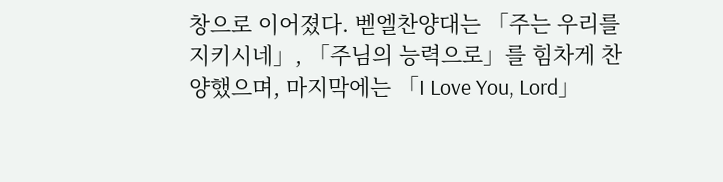창으로 이어졌다. 벧엘찬양대는 「주는 우리를 지키시네」, 「주님의 능력으로」를 힘차게 찬양했으며, 마지막에는 「I Love You, Lord」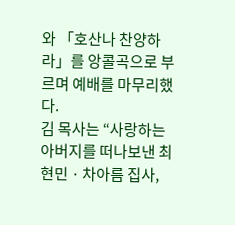와 「호산나 찬양하라」를 앙콜곡으로 부르며 예배를 마무리했다.
김 목사는 “사랑하는 아버지를 떠나보낸 최현민 · 차아름 집사,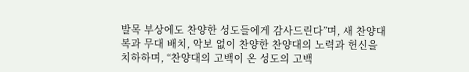발목 부상에도 찬양한 성도들에게 감사드린다”며, 새 찬양대복과 무대 배치, 악보 없이 찬양한 찬양대의 노력과 헌신을 치하하며, “찬양대의 고백이 온 성도의 고백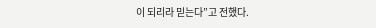이 되리라 믿는다”고 전했다.